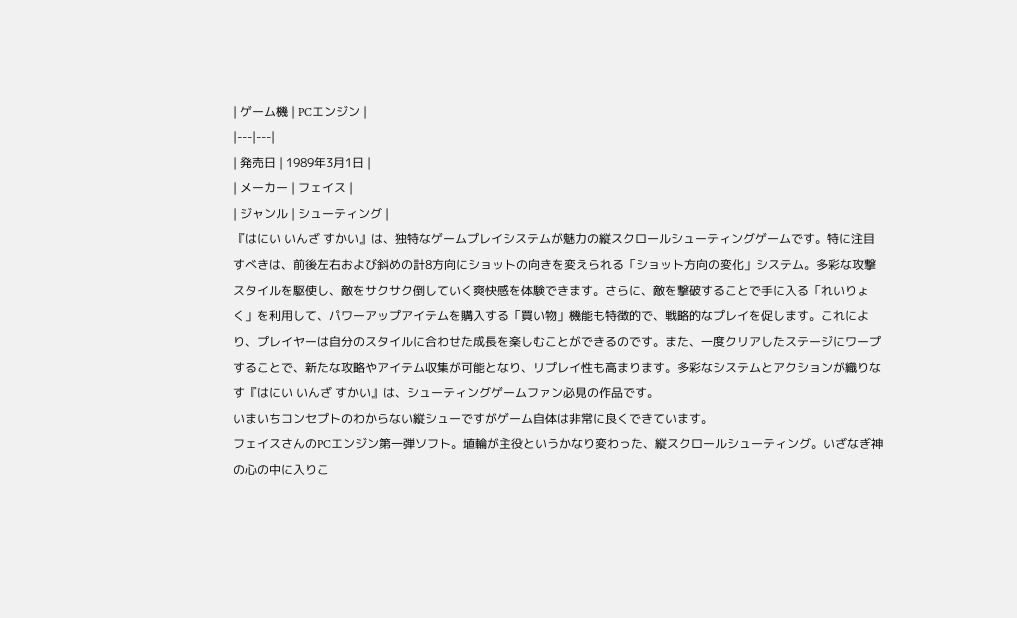| ゲーム機 | PCエンジン |
|---|---|
| 発売日 | 1989年3月1日 |
| メーカー | フェイス |
| ジャンル | シューティング |
『はにい いんざ すかい』は、独特なゲームプレイシステムが魅力の縦スクロールシューティングゲームです。特に注目すべきは、前後左右および斜めの計8方向にショットの向きを変えられる「ショット方向の変化」システム。多彩な攻撃スタイルを駆使し、敵をサクサク倒していく爽快感を体験できます。さらに、敵を撃破することで手に入る「れいりょく」を利用して、パワーアップアイテムを購入する「買い物」機能も特徴的で、戦略的なプレイを促します。これにより、プレイヤーは自分のスタイルに合わせた成長を楽しむことができるのです。また、一度クリアしたステージにワープすることで、新たな攻略やアイテム収集が可能となり、リプレイ性も高まります。多彩なシステムとアクションが織りなす『はにい いんざ すかい』は、シューティングゲームファン必見の作品です。
いまいちコンセプトのわからない縦シューですがゲーム自体は非常に良くできています。
フェイスさんのPCエンジン第一弾ソフト。埴輪が主役というかなり変わった、縦スクロールシューティング。いざなぎ神の心の中に入りこ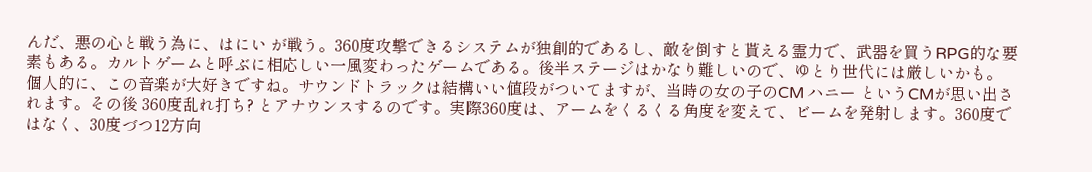んだ、悪の心と戦う為に、はにい が戦う。360度攻撃できるシステムが独創的であるし、敵を倒すと貰える霊力で、武器を買うRPG的な要素もある。カルトゲームと呼ぶに相応しい一風変わったゲームである。後半ステージはかなり難しいので、ゆとり世代には厳しいかも。
個人的に、この音楽が大好きですね。サウンドトラックは結構いい値段がついてますが、当時の女の子のCM ハニー というCMが思い出されます。その後 360度乱れ打ち? とアナウンスするのです。実際360度は、アームをくるくる角度を変えて、ビームを発射します。360度ではなく、30度づつ12方向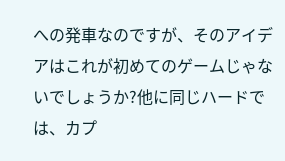への発車なのですが、そのアイデアはこれが初めてのゲームじゃないでしょうか?他に同じハードでは、カプ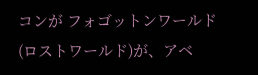コンが フォゴットンワールド(ロストワールド)が、アベ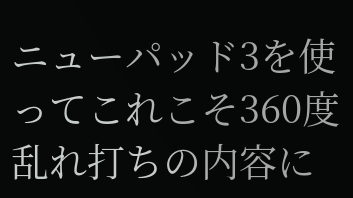ニューパッド3を使ってこれこそ360度乱れ打ちの内容に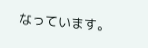なっています。